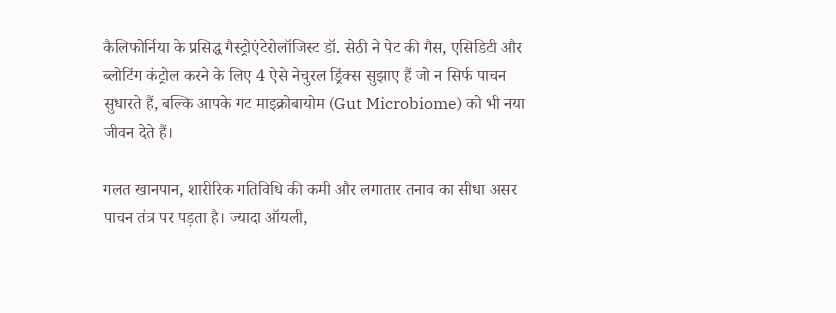कैलिफोर्निया के प्रसिद्ध गैस्ट्रोएंटेरोलॉजिस्ट डॉ. सेठी ने पेट की गैस, एसिडिटी और ब्लोटिंग कंट्रोल करने के लिए 4 ऐसे नेचुरल ड्रिंक्स सुझाए हैं जो न सिर्फ पाचन सुधारते हैं, बल्कि आपके गट माइक्रोबायोम (Gut Microbiome) को भी नया जीवन देते हैं।

गलत खानपान, शारीरिक गतिविधि की कमी और लगातार तनाव का सीधा असर पाचन तंत्र पर पड़ता है। ज्यादा ऑयली,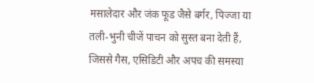मसालेदार और जंक फूड जैसे बर्गर, पिज्जा या तली-भुनी चीजें पाचन को सुस्त बना देती हैं, जिससे गैस, एसिडिटी और अपच की समस्या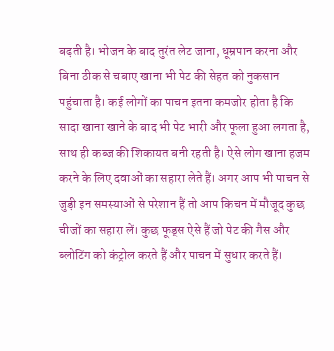बढ़ती है। भोजन के बाद तुरंत लेट जाना, धूम्रपान करना और बिना ठीक से चबाए खाना भी पेट की सेहत को नुकसान पहुंचाता है। कई लोगों का पाचन इतना कमजोर होता है कि सादा खाना खाने के बाद भी पेट भारी और फूला हुआ लगता है, साथ ही कब्ज की शिकायत बनी रहती है। ऐसे लोग खाना हजम करने के लिए दवाओं का सहारा लेते हैं। अगर आप भी पाचन से जुड़ी इन समस्याओं से परेशान हैं तो आप किचन में मौजूद कुछ चीजों का सहारा लें। कुछ फूड्स ऐसे हैं जो पेट की गैस और ब्लोटिंग को कंट्रोल करते हैं और पाचन में सुधार करते हैं।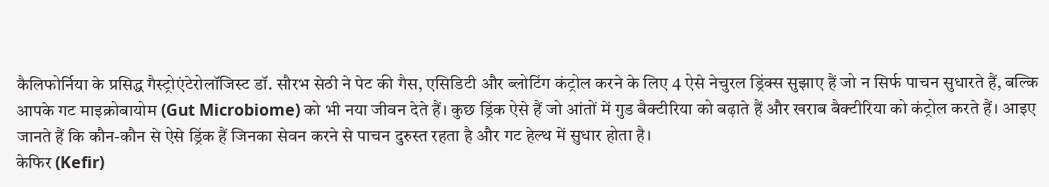कैलिफोर्निया के प्रसिद्ध गैस्ट्रोएंटेरोलॉजिस्ट डॉ. सौरभ सेठी ने पेट की गैस, एसिडिटी और ब्लोटिंग कंट्रोल करने के लिए 4 ऐसे नेचुरल ड्रिंक्स सुझाए हैं जो न सिर्फ पाचन सुधारते हैं, बल्कि आपके गट माइक्रोबायोम (Gut Microbiome) को भी नया जीवन देते हैं। कुछ ड्रिंक ऐसे हैं जो आंतों में गुड बैक्टीरिया को बढ़ाते हैं और खराब बैक्टीरिया को कंट्रोल करते हैं। आइए जानते हैं कि कौन-कौन से ऐसे ड्रिंक हैं जिनका सेवन करने से पाचन दुरुस्त रहता है और गट हेल्थ में सुधार होता है।
केफिर (Kefir)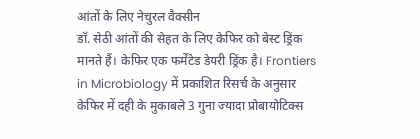आंतों के लिए नेचुरल वैक्सीन
डॉ. सेठी आंतों की सेहत के लिए केफिर को बेस्ट ड्रिंक मानते हैं। केफिर एक फर्मेंटेड डेयरी ड्रिंक है। Frontiers in Microbiology में प्रकाशित रिसर्च के अनुसार केफिर में दही के मुकाबले 3 गुना ज्यादा प्रोबायोटिक्स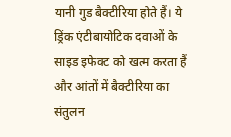यानी गुड बैक्टीरिया होते हैं। ये ड्रिंक एंटीबायोटिक दवाओं के साइड इफेक्ट को खत्म करता हैं और आंतों में बैक्टीरिया का संतुलन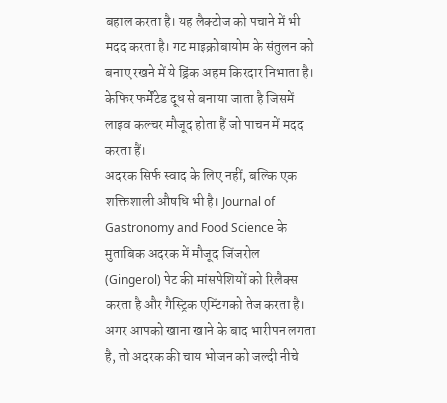बहाल करता है। यह लैक्टोज को पचाने में भी मदद करता है। गट माइक्रोबायोम के संतुलन को बनाए रखने में ये ड्रिंक अहम किरदार निभाता है। केफिर फर्मेंटेड दूध से बनाया जाता है जिसमें लाइव कल्चर मौजूद होता हैं जो पाचन में मदद करता हैं।
अदरक सिर्फ स्वाद के लिए नहीं, बल्कि एक शक्तिशाली औषधि भी है। Journal of Gastronomy and Food Science के मुताबिक अदरक में मौजूद जिंजरोल (Gingerol) पेट की मांसपेशियों को रिलैक्स करता है और गैस्ट्रिक एम्टिंगको तेज करता है। अगर आपको खाना खाने के बाद भारीपन लगता है, तो अदरक की चाय भोजन को जल्दी नीचे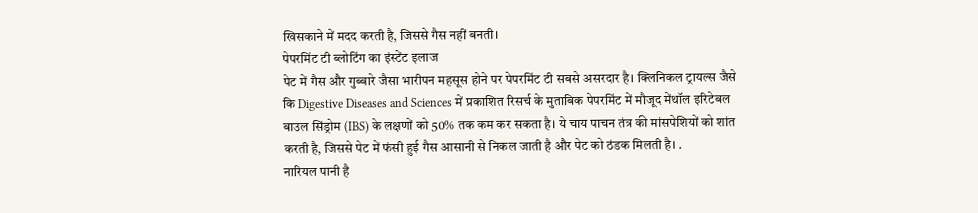खिसकाने में मदद करती है, जिससे गैस नहीं बनती।
पेपरमिंट टी ब्लोटिंग का इंस्टेंट इलाज
पेट में गैस और गुब्बारे जैसा भारीपन महसूस होने पर पेपरमिंट टी सबसे असरदार है। क्लिनिकल ट्रायल्स जैसे कि Digestive Diseases and Sciences में प्रकाशित रिसर्च के मुताबिक पेपरमिंट में मौजूद मेंथॉल इरिटेबल बाउल सिंड्रोम (IBS) के लक्षणों को 50% तक कम कर सकता है। ये चाय पाचन तंत्र की मांसपेशियों को शांत करती है, जिससे पेट में फंसी हुई गैस आसानी से निकल जाती है और पेट को ठंडक मिलती है। .
नारियल पानी है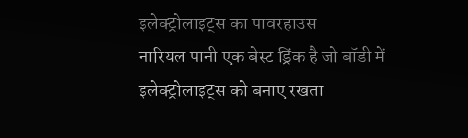इलेक्ट्रोलाइट्स का पावरहाउस
नारियल पानी एक बेस्ट ड्रिंक है जो बॉडी में इलेक्ट्रोलाइट्स को बनाए रखता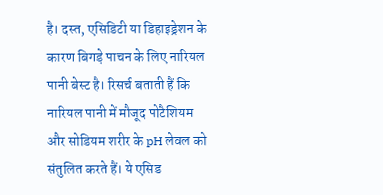है। दस्त, एसिडिटी या डिहाइड्रेशन के कारण बिगड़े पाचन के लिए नारियल पानी बेस्ट है। रिसर्च बताती हैं कि नारियल पानी में मौजूद पोटैशियम और सोडियम शरीर के pH लेवल को संतुलित करते हैं। ये एसिड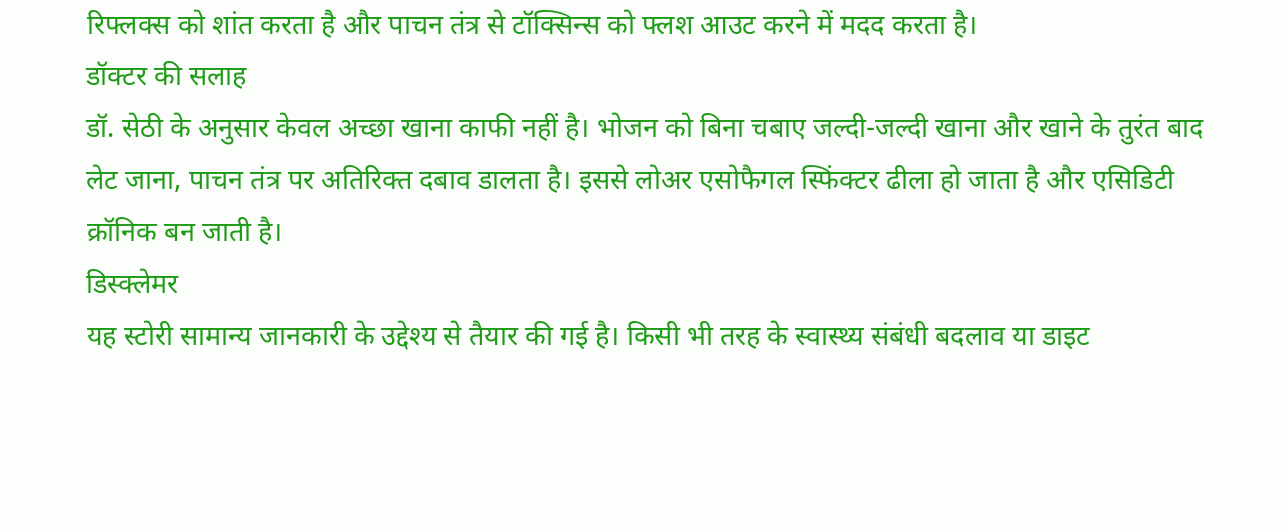रिफ्लक्स को शांत करता है और पाचन तंत्र से टॉक्सिन्स को फ्लश आउट करने में मदद करता है।
डॉक्टर की सलाह
डॉ. सेठी के अनुसार केवल अच्छा खाना काफी नहीं है। भोजन को बिना चबाए जल्दी-जल्दी खाना और खाने के तुरंत बाद लेट जाना, पाचन तंत्र पर अतिरिक्त दबाव डालता है। इससे लोअर एसोफैगल स्फिंक्टर ढीला हो जाता है और एसिडिटी क्रॉनिक बन जाती है।
डिस्क्लेमर
यह स्टोरी सामान्य जानकारी के उद्देश्य से तैयार की गई है। किसी भी तरह के स्वास्थ्य संबंधी बदलाव या डाइट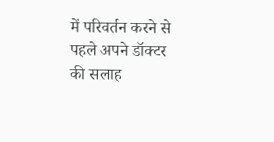में परिवर्तन करने से पहले अपने डॉक्टर की सलाह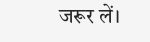जरूर लें।